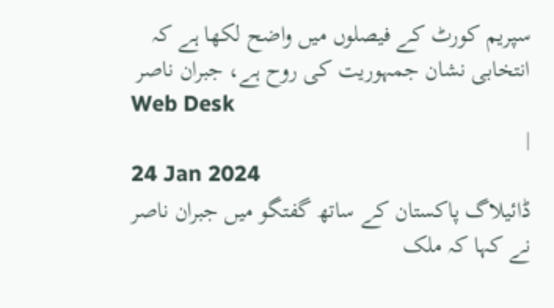سپریم کورٹ کے فیصلوں میں واضح لکھا ہے کہ انتخابی نشان جمہوریت کی روح ہے، جبران ناصر
Web Desk
|
24 Jan 2024
ڈائیلاگ پاکستان کے ساتھ گفتگو میں جبران ناصر نے کہا کہ ملک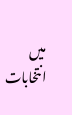میں انتخابات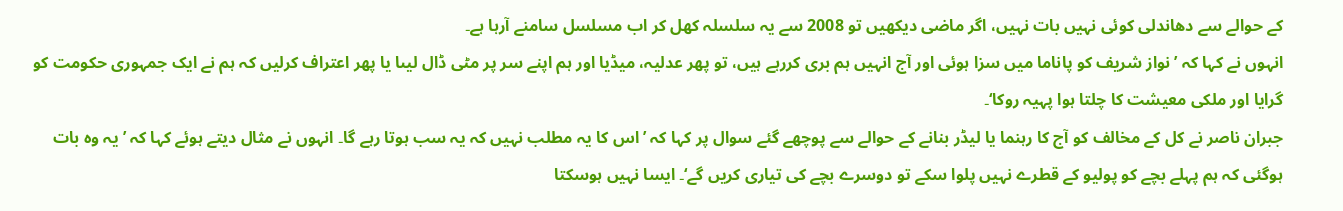کے حوالے سے دھاندلی کوئی نہیں بات نہیں، اگر ماضی دیکھیں تو 2008 سے یہ سلسلہ کھل کر اب مسلسل سامنے آرہا ہے۔
انہوں نے کہا کہ ’نواز شریف کو پاناما میں سزا ہوئی اور آج انہیں ہم بری کررہے ہیں، تو پھر عدلیہ، میڈیا اور ہم اپنے سر پر مٹی ڈال لیںا یا پھر اعتراف کرلیں کہ ہم نے ایک جمہوری حکومت کو گرایا اور ملکی معیشت کا چلتا ہوا پہیہ روکا‘۔
جبران ناصر نے کل کے مخالف کو آج کا رہنما یا لیڈر بنانے کے حوالے سے پوچھے گئے سوال پر کہا کہ ’اس کا یہ مطلب نہیں کہ یہ سب ہوتا رہے گا۔ انہوں نے مثال دیتے ہوئے کہا کہ ’یہ وہ بات ہوگئی کہ ہم پہلے بچے کو پولیو کے قطرے نہیں پلوا سکے تو دوسرے بچے کی تیاری کریں گے‘۔ ایسا نہیں ہوسکتا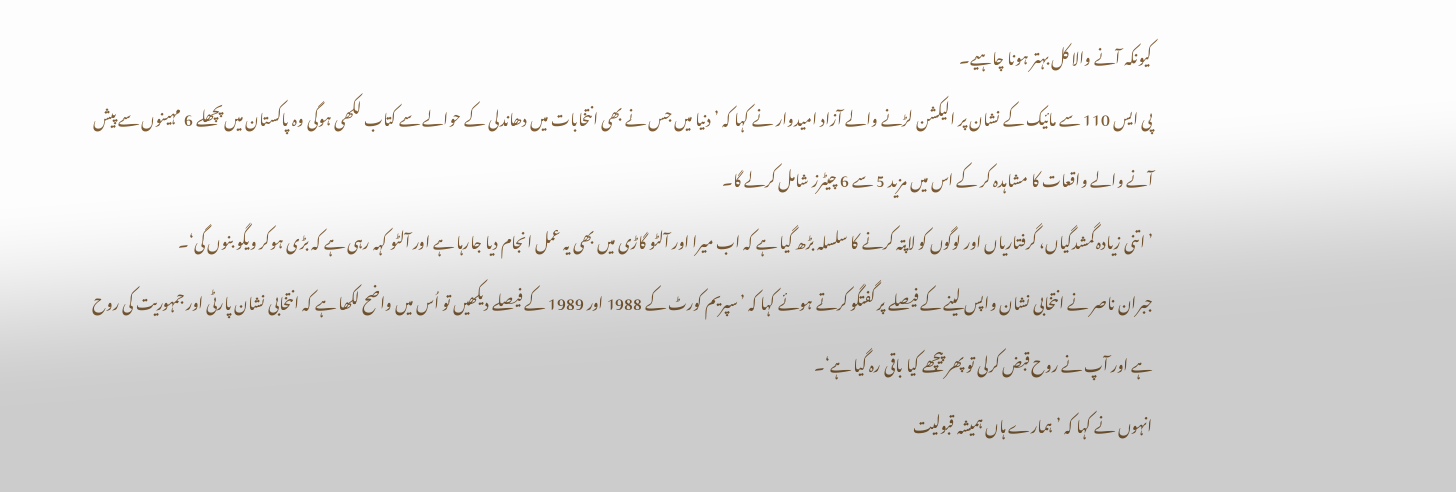کیونکہ آنے والا کل بہتر ہونا چاہیے۔
پی ایس 110 سے مائیک کے نشان پر الیکشن لڑنے والے آزاد امیدوار نے کہا کہ ’دنیا میں جس نے بھی انتخابات میں دھاندلی کے حوالے سے کتاب لکھی ہوگی وہ پاکستان میں پچھلے 6 مہینوں سے پیش آنے والے واقعات کا مشاہدہ کر کے اس میں مزید 5 سے 6 چیٹرز شامل کرلے گا۔
’ اتنی زیادہ گمشدگیاں، گرفتاریاں اور لوگوں کو لاپتہ کرنے کا سلسلہ بڑھ گیا ہے کہ اب میرا اور آلٹو گاڑی میں بھی یہ عمل انجام دیا جارہا ہے اور آلٹو کہہ رہی ہے کہ بڑی ہوکر ویگو بنوں گی‘۔
جبران ناصر نے انتخابی نشان واپس لینے کے فیصلے پر گفتگو کرتے ہوئے کہا کہ ’سپریم کورٹ کے 1988 اور 1989 کے فیصلے دیکھیں تو اُس میں واضح لکھا ہے کہ انتخابی نشان پارٹی اور جمہوریت کی روح ہے اور آپ نے روح قبض کرلی تو پھر پیچھے کیا باقی رہ گیا ہے‘۔
انہوں نے کہا کہ ’ہمارے ہاں ہمیشہ قبولیت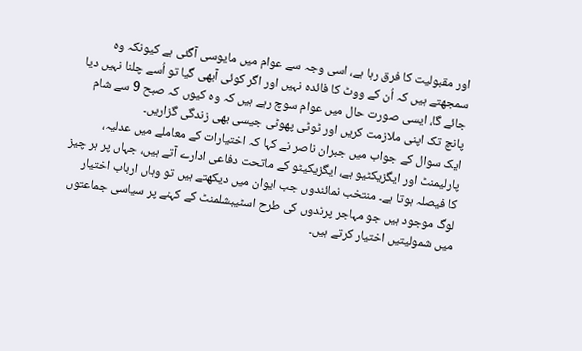اور مقبولیت کا فرق رہا ہے، اسی وجہ سے عوام میں مایوسی آگئی ہے کیونکہ وہ سمجھتے ہیں کہ اُن کے ووٹ کا فائدہ نہیں اور اگر کوئی آبھی گیا تو اُسے چلنا نہیں دیا جائے گا، ایسی صورت حال میں عوام سوچ رہے ہیں کہ وہ کیوں کہ صبح 9 سے شام پانچ تک اپنی ملازمت کریں اور ٹوٹی پھوٹی جیسی بھی زندگی گزاریں۔
ایک سوال کے جواب میں جبران ناصر نے کہا کہ اختیارات کے معاملے میں عدلیہ، پارلیمنٹ اور ایگزیکٹیو ہے، ایگزیکیٹو کے ماتحت دفاعی ادارے آتے ہیں، جہاں پر ہر چیز کا فیصلہ ہوتا ہے۔ منتخب نمائندوں جب ایوان میں دیکھتے ہیں تو وہاں ارباب اختیار لوگ موجود ہیں جو مہاجر پرندوں کی طرح اسٹیبشلمنٹ کے کہنے پر سیاسی جماعتوں میں شمولیتیں اختیار کرتے ہیں۔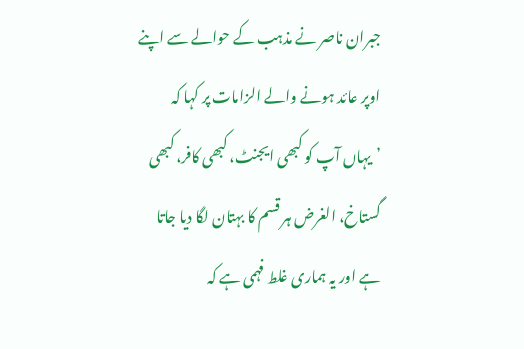جبران ناصر نے مذہب کے حوالے سے اپنے اوپر عائد ہونے والے الزامات پر کہا کہ ’یہاں آپ کو کبھی ایجنٹ، کبھی کافر، کبھی گستاخ، الغرض ہر قسم کا بہتان لگا دیا جاتا ہے اور یہ ہماری غلط فہمی ہے کہ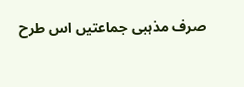صرف مذہبی جماعتیں اس طرح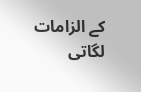کے الزامات لگاتی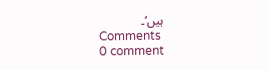ہیں‘۔
Comments
0 comment